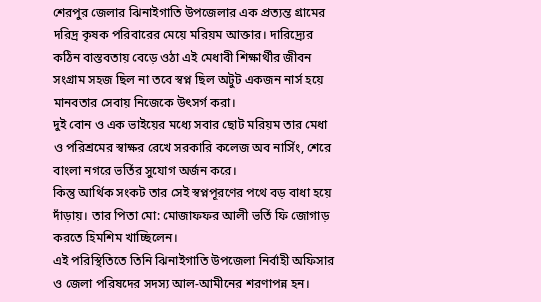শেরপুর জেলার ঝিনাইগাতি উপজেলার এক প্রত্যন্ত গ্রামের দরিদ্র কৃষক পরিবারের মেয়ে মরিয়ম আক্তার। দারিদ্র্যের কঠিন বাস্তবতায় বেড়ে ওঠা এই মেধাবী শিক্ষার্থীর জীবন সংগ্রাম সহজ ছিল না তবে স্বপ্ন ছিল অটুট একজন নার্স হয়ে মানবতার সেবায় নিজেকে উৎসর্গ করা।
দুই বোন ও এক ভাইয়ের মধ্যে সবার ছোট মরিয়ম তার মেধা ও পরিশ্রমের স্বাক্ষর রেখে সরকারি কলেজ অব নার্সিং, শেরে বাংলা নগরে ভর্তির সুযোগ অর্জন করে।
কিন্তু আর্থিক সংকট তার সেই স্বপ্নপূরণের পথে বড় বাধা হয়ে দাঁড়ায়। তার পিতা মো: মোজাফফর আলী ভর্তি ফি জোগাড় করতে হিমশিম খাচ্ছিলেন।
এই পরিস্থিতিতে তিনি ঝিনাইগাতি উপজেলা নির্বাহী অফিসার ও জেলা পরিষদের সদস্য আল-আমীনের শরণাপন্ন হন।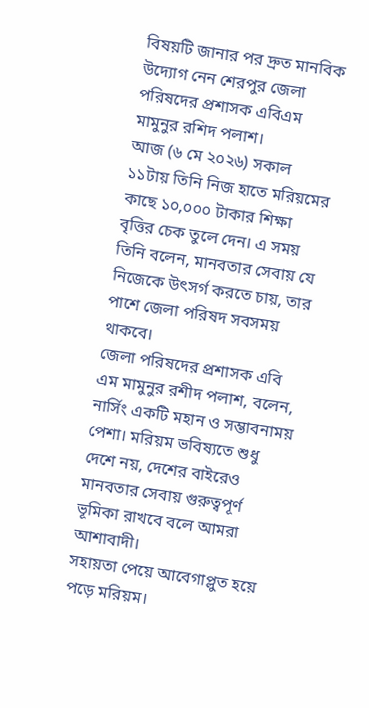বিষয়টি জানার পর দ্রুত মানবিক উদ্যোগ নেন শেরপুর জেলা পরিষদের প্রশাসক এবিএম মামুনুর রশিদ পলাশ।
আজ (৬ মে ২০২৬) সকাল ১১টায় তিনি নিজ হাতে মরিয়মের কাছে ১০,০০০ টাকার শিক্ষা বৃত্তির চেক তুলে দেন। এ সময় তিনি বলেন, মানবতার সেবায় যে নিজেকে উৎসর্গ করতে চায়, তার পাশে জেলা পরিষদ সবসময় থাকবে।
জেলা পরিষদের প্রশাসক এবি এম মামুনুর রশীদ পলাশ, বলেন, নার্সিং একটি মহান ও সম্ভাবনাময় পেশা। মরিয়ম ভবিষ্যতে শুধু দেশে নয়, দেশের বাইরেও মানবতার সেবায় গুরুত্বপূর্ণ ভূমিকা রাখবে বলে আমরা আশাবাদী।
সহায়তা পেয়ে আবেগাপ্লুত হয়ে পড়ে মরিয়ম।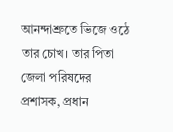আনন্দাশ্রুতে ভিজে ওঠে তার চোখ। তার পিতা জেলা পরিষদের প্রশাসক, প্রধান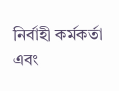নির্বাহী কর্মকর্তা এবং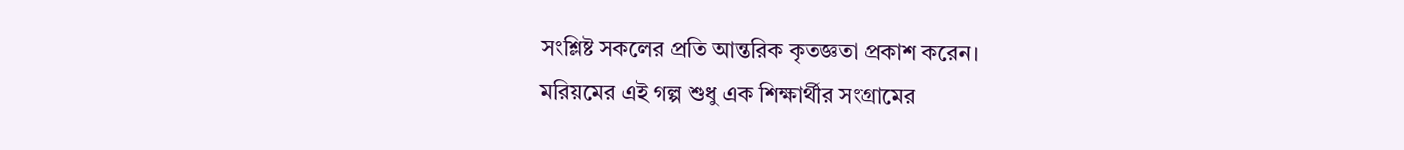সংশ্লিষ্ট সকলের প্রতি আন্তরিক কৃতজ্ঞতা প্রকাশ করেন।
মরিয়মের এই গল্প শুধু এক শিক্ষার্থীর সংগ্রামের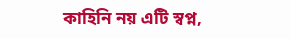কাহিনি নয় এটি স্বপ্ন,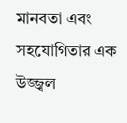মানবতা এবং সহযোগিতার এক উজ্জ্বল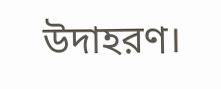উদাহরণ।